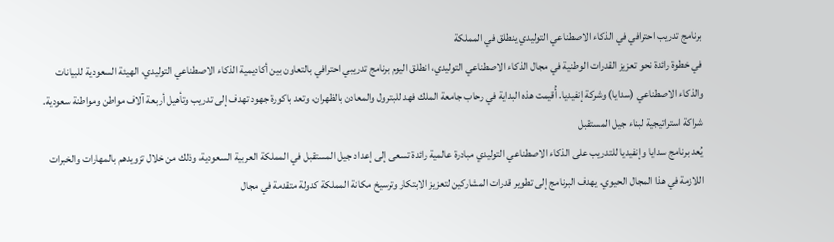برنامج تدريب احترافي في الذكاء الاصطناعي التوليدي ينطلق في المملكة
في خطوة رائدة نحو تعزيز القدرات الوطنية في مجال الذكاء الاصطناعي التوليدي، انطلق اليوم برنامج تدريبي احترافي بالتعاون بين أكاديمية الذكاء الاصطناعي التوليدي، الهيئة السعودية للبيانات والذكاء الاصطناعي (سدايا) وشركة إنفيديا. أُقيمت هذه البداية في رحاب جامعة الملك فهد للبترول والمعادن بالظهران، وتعد باكورة جهود تهدف إلى تدريب وتأهيل أربعة آلاف مواطن ومواطنة سعودية.
شراكة استراتيجية لبناء جيل المستقبل
يُعد برنامج سدايا وإنفيديا للتدريب على الذكاء الاصطناعي التوليدي مبادرة عالمية رائدة تسعى إلى إعداد جيل المستقبل في المملكة العربية السعودية، وذلك من خلال تزويدهم بالمهارات والخبرات اللازمة في هذا المجال الحيوي. يهدف البرنامج إلى تطوير قدرات المشاركين لتعزيز الابتكار وترسيخ مكانة المملكة كدولة متقدمة في مجال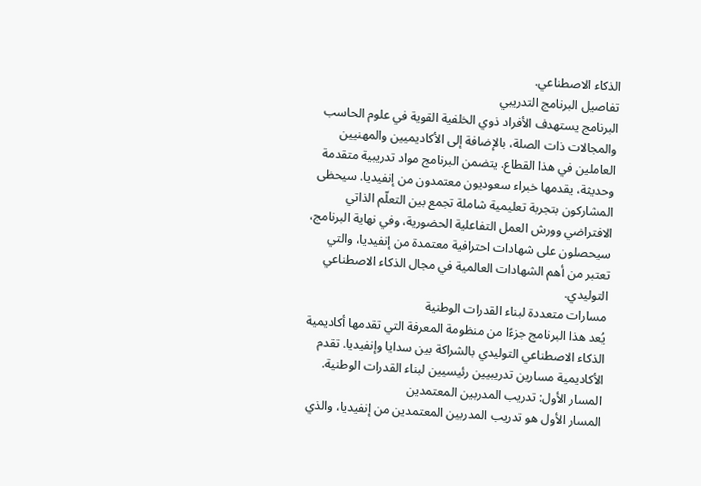الذكاء الاصطناعي.
تفاصيل البرنامج التدريبي
البرنامج يستهدف الأفراد ذوي الخلفية القوية في علوم الحاسب والمجالات ذات الصلة، بالإضافة إلى الأكاديميين والمهنيين العاملين في هذا القطاع. يتضمن البرنامج مواد تدريبية متقدمة وحديثة، يقدمها خبراء سعوديون معتمدون من إنفيديا. سيحظى المشاركون بتجربة تعليمية شاملة تجمع بين التعلّم الذاتي الافتراضي وورش العمل التفاعلية الحضورية، وفي نهاية البرنامج، سيحصلون على شهادات احترافية معتمدة من إنفيديا، والتي تعتبر من أهم الشهادات العالمية في مجال الذكاء الاصطناعي التوليدي.
مسارات متعددة لبناء القدرات الوطنية
يُعد هذا البرنامج جزءًا من منظومة المعرفة التي تقدمها أكاديمية الذكاء الاصطناعي التوليدي بالشراكة بين سدايا وإنفيديا. تقدم الأكاديمية مسارين تدريبيين رئيسيين لبناء القدرات الوطنية.
المسار الأول: تدريب المدربين المعتمدين
المسار الأول هو تدريب المدربين المعتمدين من إنفيديا، والذي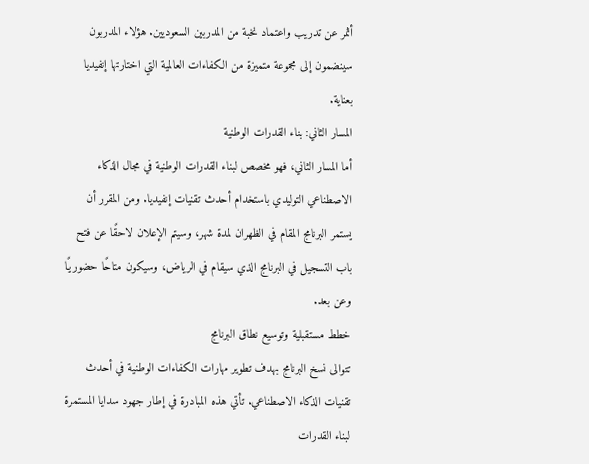أثمر عن تدريب واعتماد نخبة من المدربين السعوديين. هؤلاء المدربون سينضمون إلى مجموعة متميزة من الكفاءات العالمية التي اختارتها إنفيديا بعناية.
المسار الثاني: بناء القدرات الوطنية
أما المسار الثاني، فهو مخصص لبناء القدرات الوطنية في مجال الذكاء الاصطناعي التوليدي باستخدام أحدث تقنيات إنفيديا. ومن المقرر أن يستمر البرنامج المقام في الظهران لمدة شهر، وسيتم الإعلان لاحقًا عن فتح باب التسجيل في البرنامج الذي سيقام في الرياض، وسيكون متاحًا حضوريًا وعن بعد.
خطط مستقبلية وتوسيع نطاق البرنامج
تتوالى نسخ البرنامج بهدف تطوير مهارات الكفاءات الوطنية في أحدث تقنيات الذكاء الاصطناعي. تأتي هذه المبادرة في إطار جهود سدايا المستمرة لبناء القدرات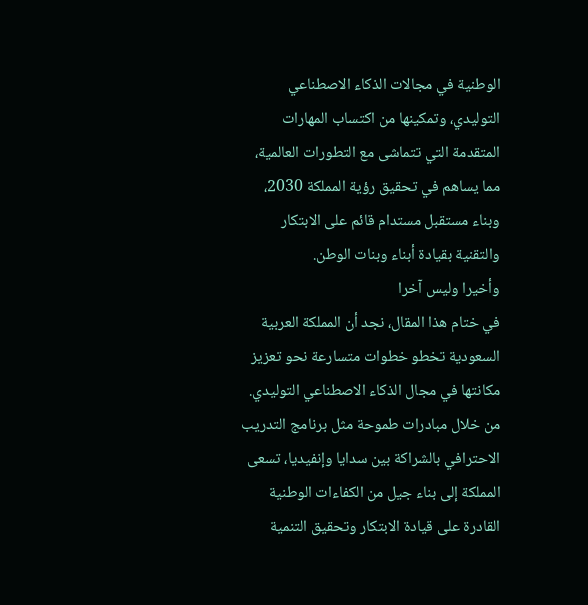الوطنية في مجالات الذكاء الاصطناعي التوليدي، وتمكينها من اكتساب المهارات المتقدمة التي تتماشى مع التطورات العالمية، مما يساهم في تحقيق رؤية المملكة 2030، وبناء مستقبل مستدام قائم على الابتكار والتقنية بقيادة أبناء وبنات الوطن.
وأخيرا وليس آخرا
في ختام هذا المقال، نجد أن المملكة العربية السعودية تخطو خطوات متسارعة نحو تعزيز مكانتها في مجال الذكاء الاصطناعي التوليدي. من خلال مبادرات طموحة مثل برنامج التدريب الاحترافي بالشراكة بين سدايا وإنفيديا، تسعى المملكة إلى بناء جيل من الكفاءات الوطنية القادرة على قيادة الابتكار وتحقيق التنمية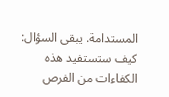المستدامة. يبقى السؤال: كيف ستستفيد هذه الكفاءات من الفرص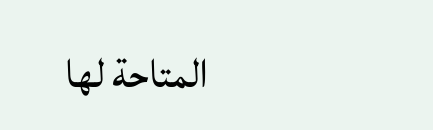المتاحة لها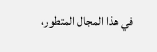في هذا المجال المتطور،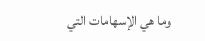وما هي الإسهامات التي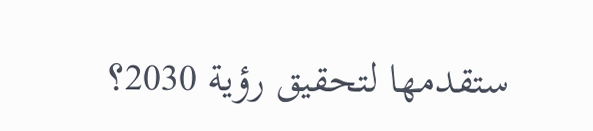ستقدمها لتحقيق رؤية 2030؟